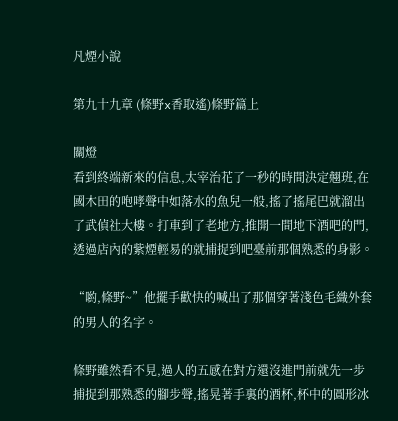凡煙小說

第九十九章 (條野x香取遙)條野篇上

關燈
看到終端新來的信息,太宰治花了一秒的時間決定翹班,在國木田的咆哮聲中如落水的魚兒一般,搖了搖尾巴就溜出了武偵社大樓。打車到了老地方,推開一間地下酒吧的門,透過店內的紫煙輕易的就捕捉到吧臺前那個熟悉的身影。

“喲,條野~”他擺手歡快的喊出了那個穿著淺色毛織外套的男人的名字。

條野雖然看不見,過人的五感在對方還沒進門前就先一步捕捉到那熟悉的腳步聲,搖晃著手裏的酒杯,杯中的圓形冰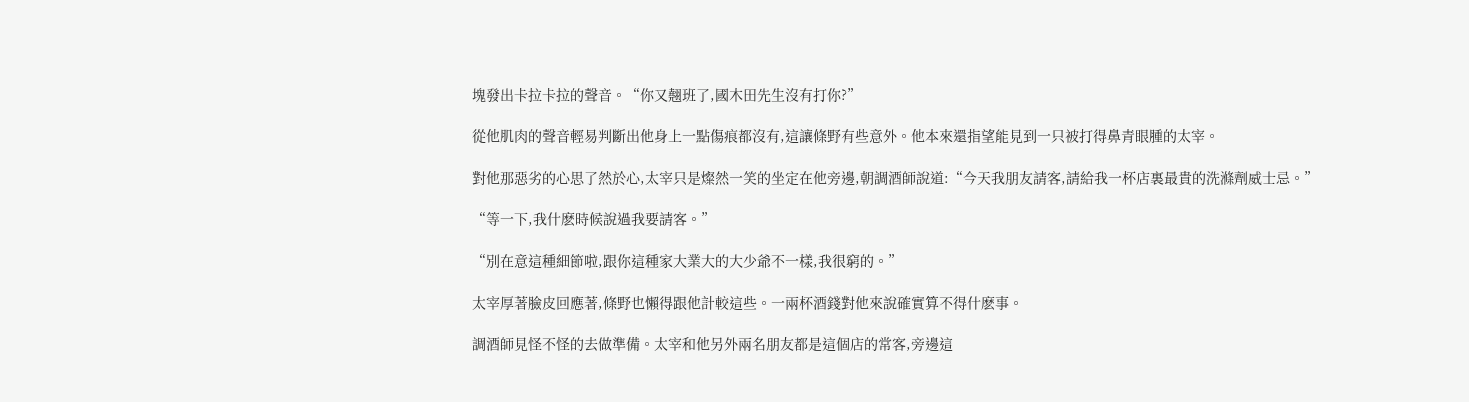塊發出卡拉卡拉的聲音。“你又翹班了,國木田先生沒有打你?”

從他肌肉的聲音輕易判斷出他身上一點傷痕都沒有,這讓條野有些意外。他本來還指望能見到一只被打得鼻青眼腫的太宰。

對他那惡劣的心思了然於心,太宰只是燦然一笑的坐定在他旁邊,朝調酒師說道:“今天我朋友請客,請給我一杯店裏最貴的洗滌劑威士忌。”

“等一下,我什麽時候說過我要請客。”

“別在意這種細節啦,跟你這種家大業大的大少爺不一樣,我很窮的。”

太宰厚著臉皮回應著,條野也懶得跟他計較這些。一兩杯酒錢對他來說確實算不得什麽事。

調酒師見怪不怪的去做準備。太宰和他另外兩名朋友都是這個店的常客,旁邊這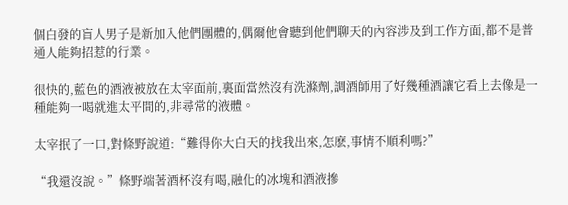個白發的盲人男子是新加入他們團體的,偶爾他會聽到他們聊天的內容涉及到工作方面,都不是普通人能夠招惹的行業。

很快的,藍色的酒液被放在太宰面前,裏面當然沒有洗滌劑,調酒師用了好幾種酒讓它看上去像是一種能夠一喝就進太平間的,非尋常的液體。

太宰抿了一口,對條野說道:“難得你大白天的找我出來,怎麽,事情不順利嗎?”

“我還沒說。”條野端著酒杯沒有喝,融化的冰塊和酒液摻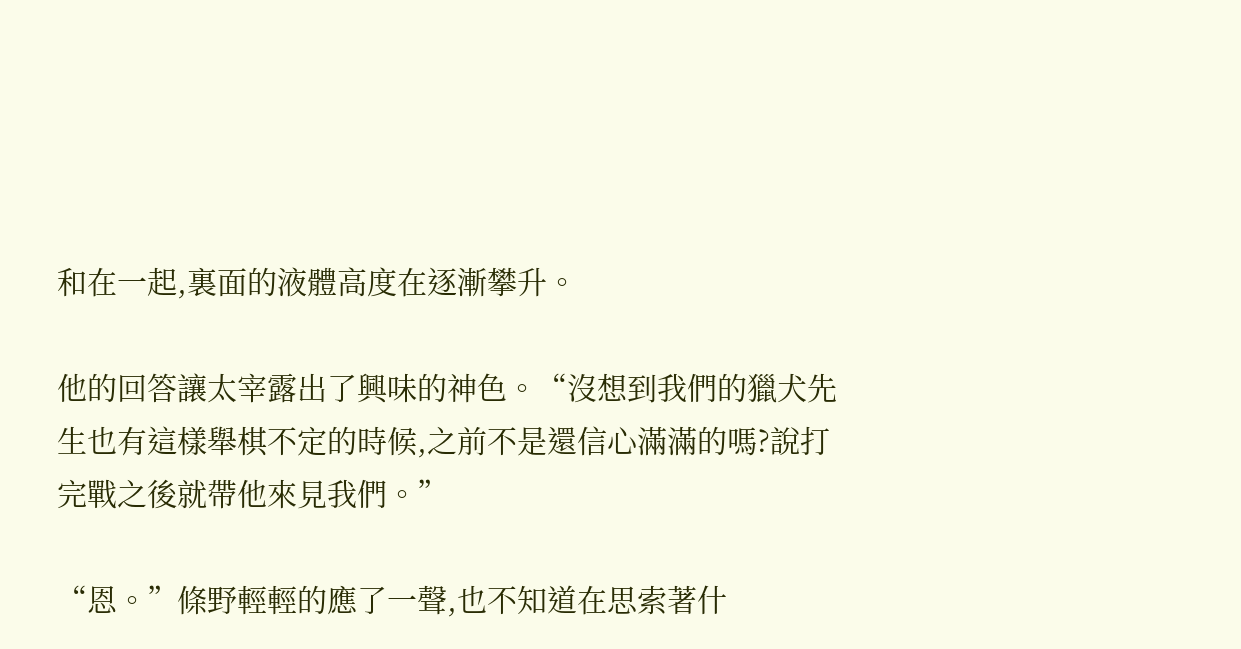和在一起,裏面的液體高度在逐漸攀升。

他的回答讓太宰露出了興味的神色。“沒想到我們的獵犬先生也有這樣舉棋不定的時候,之前不是還信心滿滿的嗎?說打完戰之後就帶他來見我們。”

“恩。”條野輕輕的應了一聲,也不知道在思索著什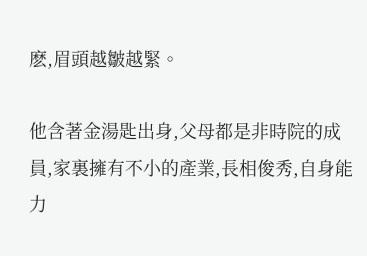麽,眉頭越皺越緊。

他含著金湯匙出身,父母都是非時院的成員,家裏擁有不小的產業,長相俊秀,自身能力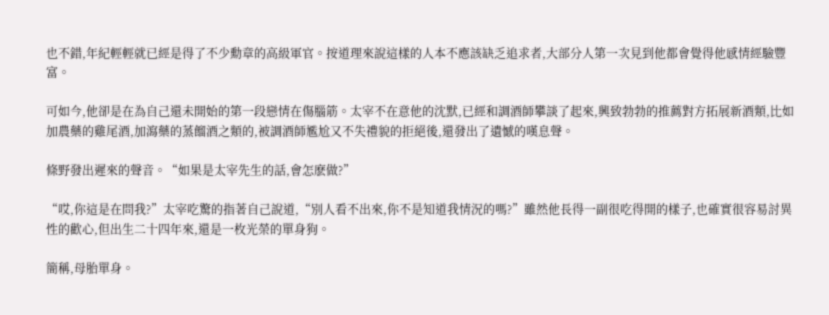也不錯,年紀輕輕就已經是得了不少勳章的高級軍官。按道理來說這樣的人本不應該缺乏追求者,大部分人第一次見到他都會覺得他感情經驗豐富。

可如今,他卻是在為自己還未開始的第一段戀情在傷腦筋。太宰不在意他的沈默,已經和調酒師攀談了起來,興致勃勃的推薦對方拓展新酒類,比如加農藥的雞尾酒,加瀉藥的蒸餾酒之類的,被調酒師尷尬又不失禮貌的拒絕後,還發出了遺憾的嘆息聲。

條野發出遲來的聲音。“如果是太宰先生的話,會怎麽做?”

“哎,你這是在問我?”太宰吃驚的指著自己說道,“別人看不出來,你不是知道我情況的嗎?”雖然他長得一副很吃得開的樣子,也確實很容易討異性的歡心,但出生二十四年來,還是一枚光榮的單身狗。

簡稱,母胎單身。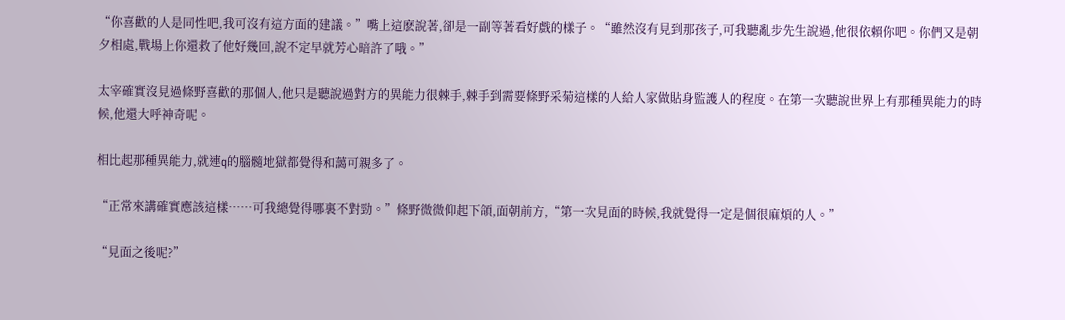“你喜歡的人是同性吧,我可沒有這方面的建議。”嘴上這麽說著,卻是一副等著看好戲的樣子。“雖然沒有見到那孩子,可我聽亂步先生說過,他很依賴你吧。你們又是朝夕相處,戰場上你還救了他好幾回,說不定早就芳心暗許了哦。”

太宰確實沒見過條野喜歡的那個人,他只是聽說過對方的異能力很棘手,棘手到需要條野采菊這樣的人給人家做貼身監護人的程度。在第一次聽說世界上有那種異能力的時候,他還大呼神奇呢。

相比起那種異能力,就連q的腦髓地獄都覺得和藹可親多了。

“正常來講確實應該這樣……可我總覺得哪裏不對勁。”條野微微仰起下頜,面朝前方,“第一次見面的時候,我就覺得一定是個很麻煩的人。”

“見面之後呢?”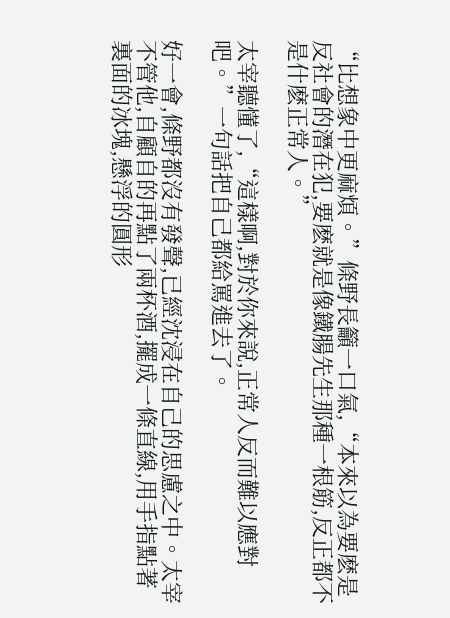“比想象中更麻煩。”條野長籲一口氣,“本來以為要麽是反社會的潛在犯,要麽就是像鐵腸先生那種一根筋,反正都不是什麽正常人。”

太宰聽懂了,“這樣啊,對於你來說,正常人反而難以應對吧。”一句話把自己都給罵進去了。

好一會,條野都沒有發聲,已經沈浸在自己的思慮之中。太宰不管他,自顧自的再點了兩杯酒,擺成一條直線,用手指點著裏面的冰塊,懸浮的圓形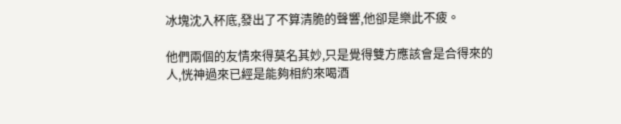冰塊沈入杯底,發出了不算清脆的聲響,他卻是樂此不疲。

他們兩個的友情來得莫名其妙,只是覺得雙方應該會是合得來的人,恍神過來已經是能夠相約來喝酒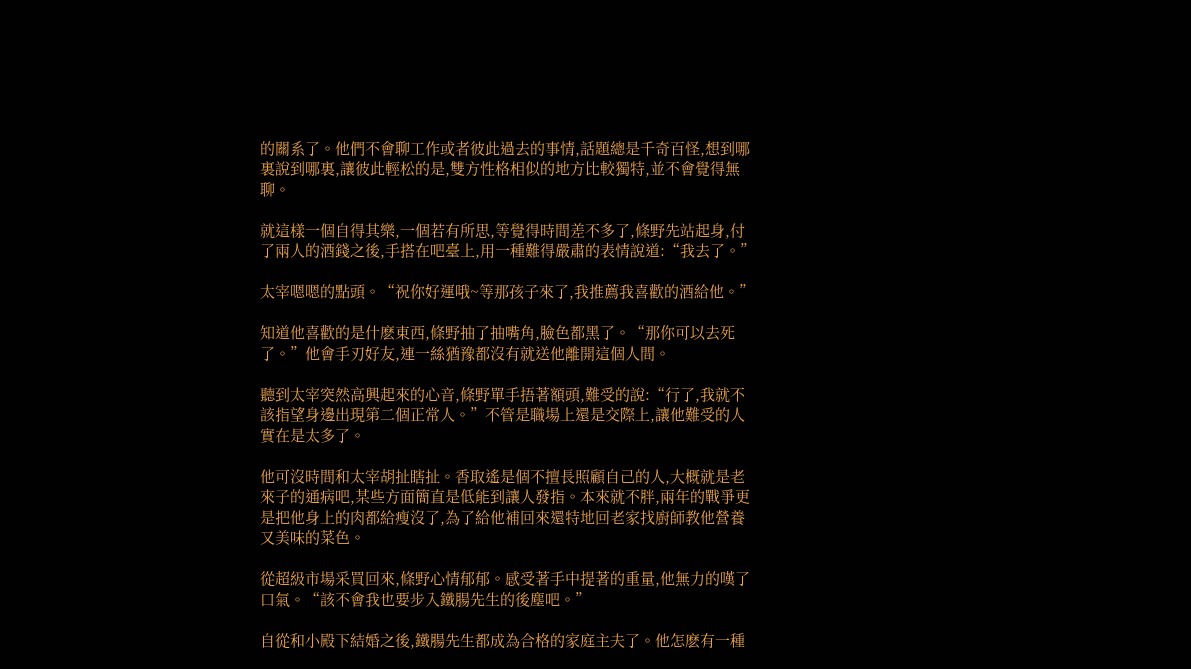的關系了。他們不會聊工作或者彼此過去的事情,話題總是千奇百怪,想到哪裏說到哪裏,讓彼此輕松的是,雙方性格相似的地方比較獨特,並不會覺得無聊。

就這樣一個自得其樂,一個若有所思,等覺得時間差不多了,條野先站起身,付了兩人的酒錢之後,手搭在吧臺上,用一種難得嚴肅的表情說道:“我去了。”

太宰嗯嗯的點頭。“祝你好運哦~等那孩子來了,我推薦我喜歡的酒給他。”

知道他喜歡的是什麽東西,條野抽了抽嘴角,臉色都黑了。“那你可以去死了。”他會手刃好友,連一絲猶豫都沒有就送他離開這個人間。

聽到太宰突然高興起來的心音,條野單手捂著額頭,難受的說:“行了,我就不該指望身邊出現第二個正常人。”不管是職場上還是交際上,讓他難受的人實在是太多了。

他可沒時間和太宰胡扯瞎扯。香取遙是個不擅長照顧自己的人,大概就是老來子的通病吧,某些方面簡直是低能到讓人發指。本來就不胖,兩年的戰爭更是把他身上的肉都給瘦沒了,為了給他補回來還特地回老家找廚師教他營養又美味的菜色。

從超級市場采買回來,條野心情郁郁。感受著手中提著的重量,他無力的嘆了口氣。“該不會我也要步入鐵腸先生的後塵吧。”

自從和小殿下結婚之後,鐵腸先生都成為合格的家庭主夫了。他怎麽有一種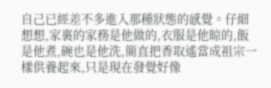自己已經差不多進入那種狀態的感覺。仔細想想,家裏的家務是他做的,衣服是他晾的,飯是他煮,碗也是他洗,簡直把香取遙當成祖宗一樣供養起來,只是現在發覺好像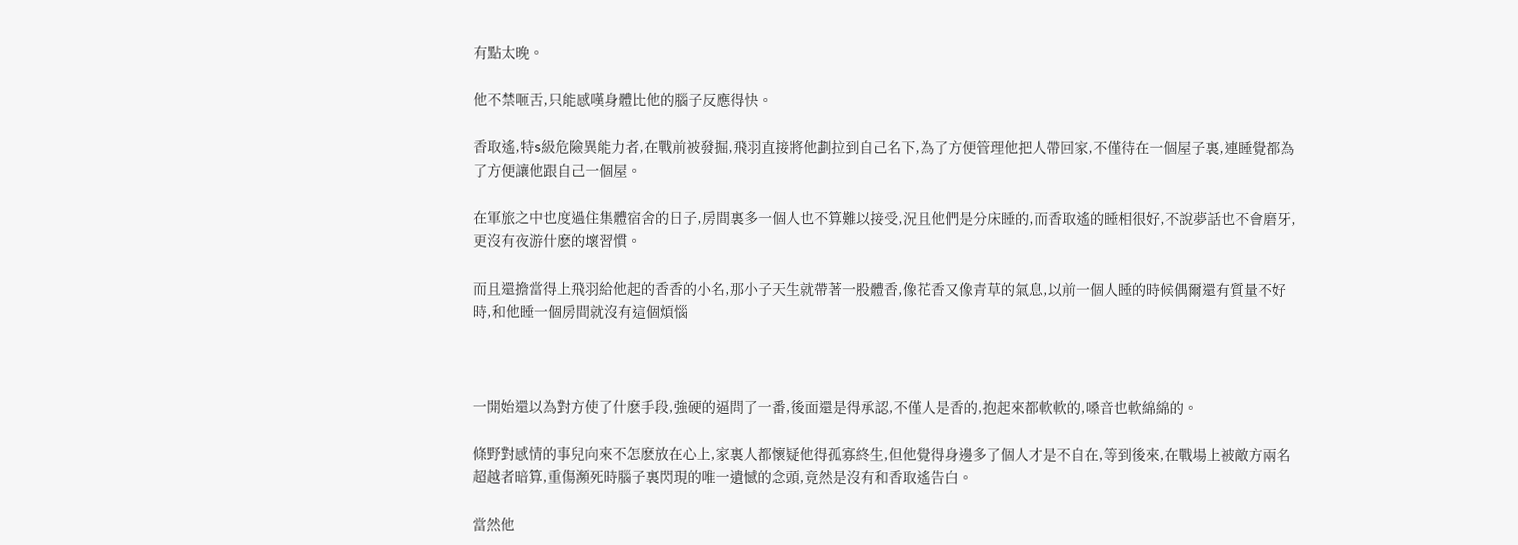有點太晚。

他不禁咂舌,只能感嘆身體比他的腦子反應得快。

香取遙,特s級危險異能力者,在戰前被發掘,飛羽直接將他劃拉到自己名下,為了方便管理他把人帶回家,不僅待在一個屋子裏,連睡覺都為了方便讓他跟自己一個屋。

在軍旅之中也度過住集體宿舍的日子,房間裏多一個人也不算難以接受,況且他們是分床睡的,而香取遙的睡相很好,不說夢話也不會磨牙,更沒有夜游什麽的壞習慣。

而且還擔當得上飛羽給他起的香香的小名,那小子天生就帶著一股體香,像花香又像青草的氣息,以前一個人睡的時候偶爾還有質量不好時,和他睡一個房間就沒有這個煩惱



一開始還以為對方使了什麽手段,強硬的逼問了一番,後面還是得承認,不僅人是香的,抱起來都軟軟的,嗓音也軟綿綿的。

條野對感情的事兒向來不怎麽放在心上,家裏人都懷疑他得孤寡終生,但他覺得身邊多了個人才是不自在,等到後來,在戰場上被敵方兩名超越者暗算,重傷瀕死時腦子裏閃現的唯一遺憾的念頭,竟然是沒有和香取遙告白。

當然他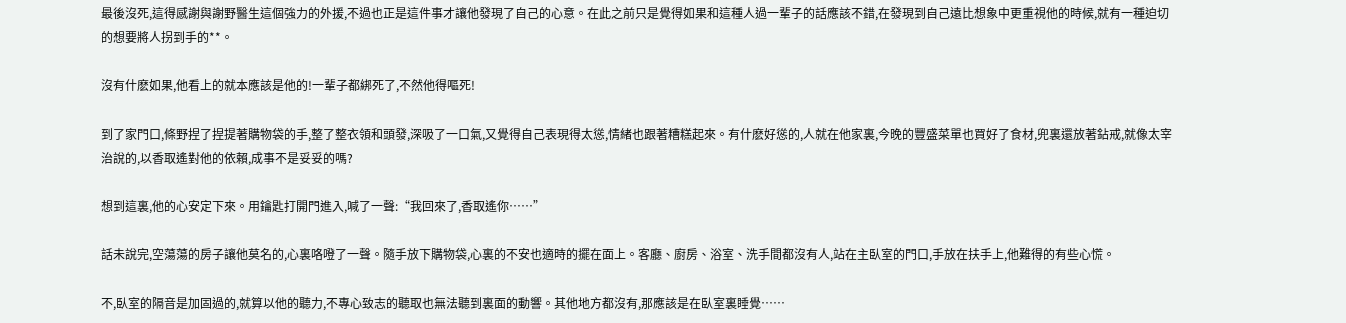最後沒死,這得感謝與謝野醫生這個強力的外援,不過也正是這件事才讓他發現了自己的心意。在此之前只是覺得如果和這種人過一輩子的話應該不錯,在發現到自己遠比想象中更重視他的時候,就有一種迫切的想要將人拐到手的**。

沒有什麽如果,他看上的就本應該是他的!一輩子都綁死了,不然他得嘔死!

到了家門口,條野捏了捏提著購物袋的手,整了整衣領和頭發,深吸了一口氣,又覺得自己表現得太慫,情緒也跟著糟糕起來。有什麽好慫的,人就在他家裏,今晚的豐盛菜單也買好了食材,兜裏還放著鉆戒,就像太宰治說的,以香取遙對他的依賴,成事不是妥妥的嗎?

想到這裏,他的心安定下來。用鑰匙打開門進入,喊了一聲:“我回來了,香取遙你……”

話未說完,空蕩蕩的房子讓他莫名的,心裏咯噔了一聲。隨手放下購物袋,心裏的不安也適時的擺在面上。客廳、廚房、浴室、洗手間都沒有人,站在主臥室的門口,手放在扶手上,他難得的有些心慌。

不,臥室的隔音是加固過的,就算以他的聽力,不專心致志的聽取也無法聽到裏面的動響。其他地方都沒有,那應該是在臥室裏睡覺……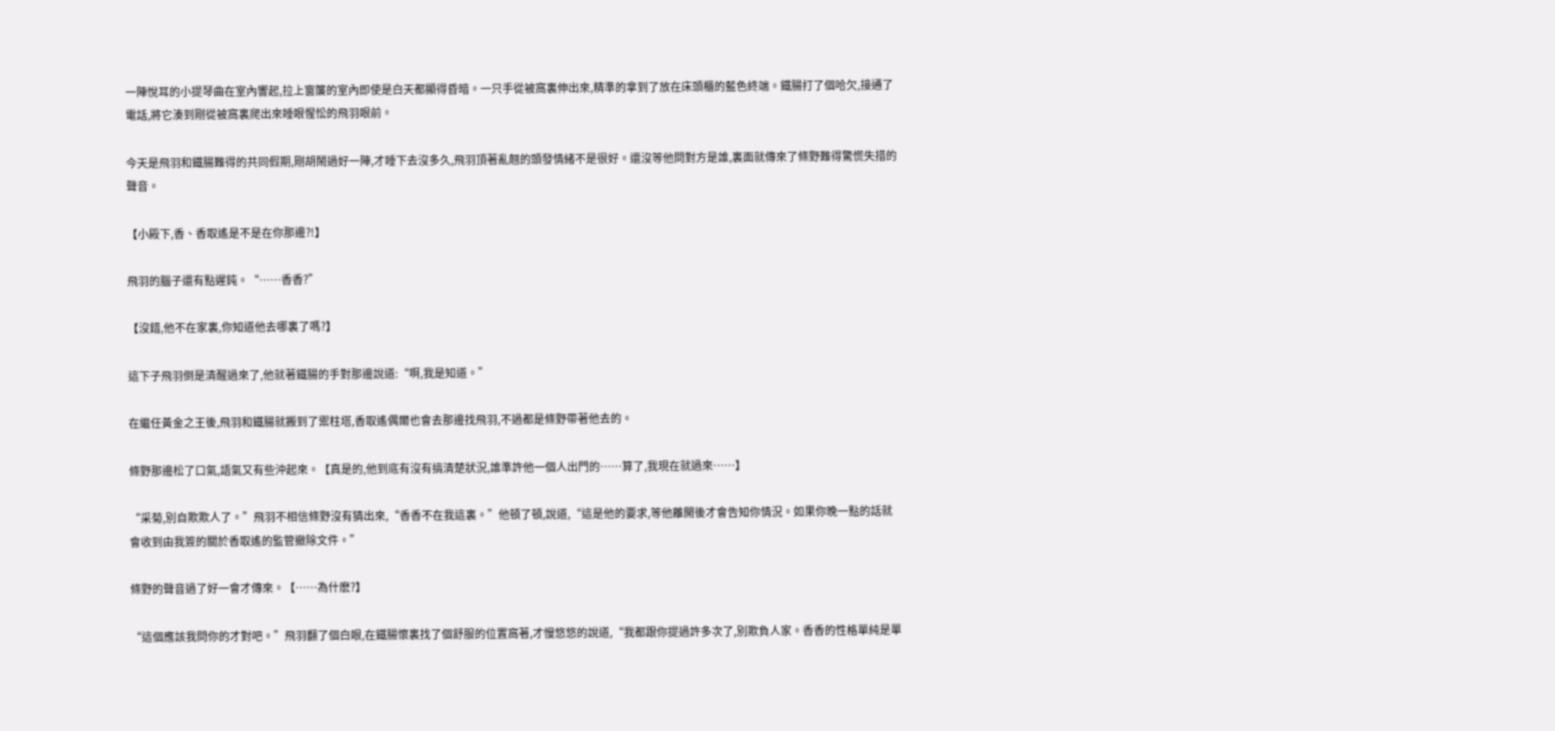一陣悅耳的小提琴曲在室內響起,拉上窗簾的室內即使是白天都顯得昏暗。一只手從被窩裏伸出來,精準的拿到了放在床頭櫃的藍色終端。鐵腸打了個哈欠,接通了電話,將它湊到剛從被窩裏爬出來睡眼惺忪的飛羽眼前。

今天是飛羽和鐵腸難得的共同假期,剛胡鬧過好一陣,才睡下去沒多久,飛羽頂著亂翹的頭發情緒不是很好。還沒等他問對方是誰,裏面就傳來了條野難得驚慌失措的聲音。

【小殿下,香、香取遙是不是在你那邊?!】

飛羽的腦子還有點遲鈍。“……香香?”

【沒錯,他不在家裏,你知道他去哪裏了嗎?】

這下子飛羽倒是清醒過來了,他就著鐵腸的手對那邊說道:“啊,我是知道。”

在繼任黃金之王後,飛羽和鐵腸就搬到了禦柱塔,香取遙偶爾也會去那邊找飛羽,不過都是條野帶著他去的。

條野那邊松了口氣,語氣又有些沖起來。【真是的,他到底有沒有搞清楚狀況,誰準許他一個人出門的……算了,我現在就過來……】

“采菊,別自欺欺人了。”飛羽不相信條野沒有猜出來,“香香不在我這裏。”他頓了頓,說道,“這是他的要求,等他離開後才會告知你情況。如果你晚一點的話就會收到由我簽的關於香取遙的監管撤除文件。”

條野的聲音過了好一會才傳來。【……為什麽?】

“這個應該我問你的才對吧。”飛羽翻了個白眼,在鐵腸懷裏找了個舒服的位置窩著,才慢悠悠的說道,“我都跟你提過許多次了,別欺負人家。香香的性格單純是單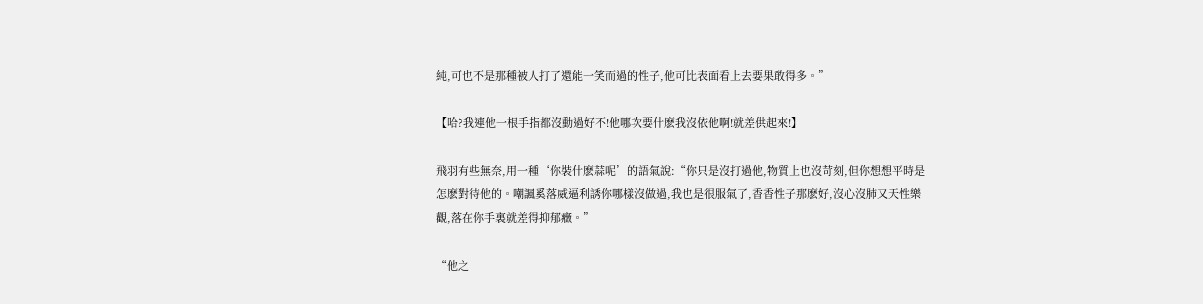純,可也不是那種被人打了還能一笑而過的性子,他可比表面看上去要果敢得多。”

【哈?我連他一根手指都沒動過好不!他哪次要什麽我沒依他啊!就差供起來!】

飛羽有些無奈,用一種‘你裝什麽蒜呢’的語氣說:“你只是沒打過他,物質上也沒苛刻,但你想想平時是怎麽對待他的。嘲諷奚落威逼利誘你哪樣沒做過,我也是很服氣了,香香性子那麽好,沒心沒肺又天性樂觀,落在你手裏就差得抑郁癥。”

“他之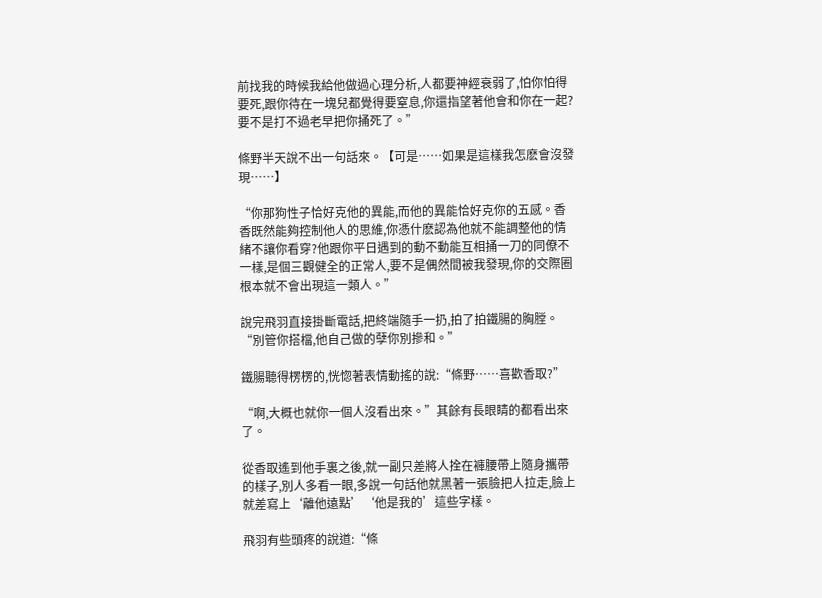前找我的時候我給他做過心理分析,人都要神經衰弱了,怕你怕得要死,跟你待在一塊兒都覺得要窒息,你還指望著他會和你在一起?要不是打不過老早把你捅死了。”

條野半天說不出一句話來。【可是……如果是這樣我怎麽會沒發現……】

“你那狗性子恰好克他的異能,而他的異能恰好克你的五感。香香既然能夠控制他人的思維,你憑什麽認為他就不能調整他的情緒不讓你看穿?他跟你平日遇到的動不動能互相捅一刀的同僚不一樣,是個三觀健全的正常人,要不是偶然間被我發現,你的交際圈根本就不會出現這一類人。”

說完飛羽直接掛斷電話,把終端隨手一扔,拍了拍鐵腸的胸膛。“別管你搭檔,他自己做的孽你別摻和。”

鐵腸聽得楞楞的,恍惚著表情動搖的說:“條野……喜歡香取?”

“啊,大概也就你一個人沒看出來。”其餘有長眼睛的都看出來了。

從香取遙到他手裏之後,就一副只差將人拴在褲腰帶上隨身攜帶的樣子,別人多看一眼,多說一句話他就黑著一張臉把人拉走,臉上就差寫上‘離他遠點’‘他是我的’這些字樣。

飛羽有些頭疼的說道:“條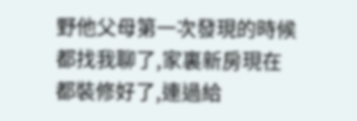野他父母第一次發現的時候都找我聊了,家裏新房現在都裝修好了,連過給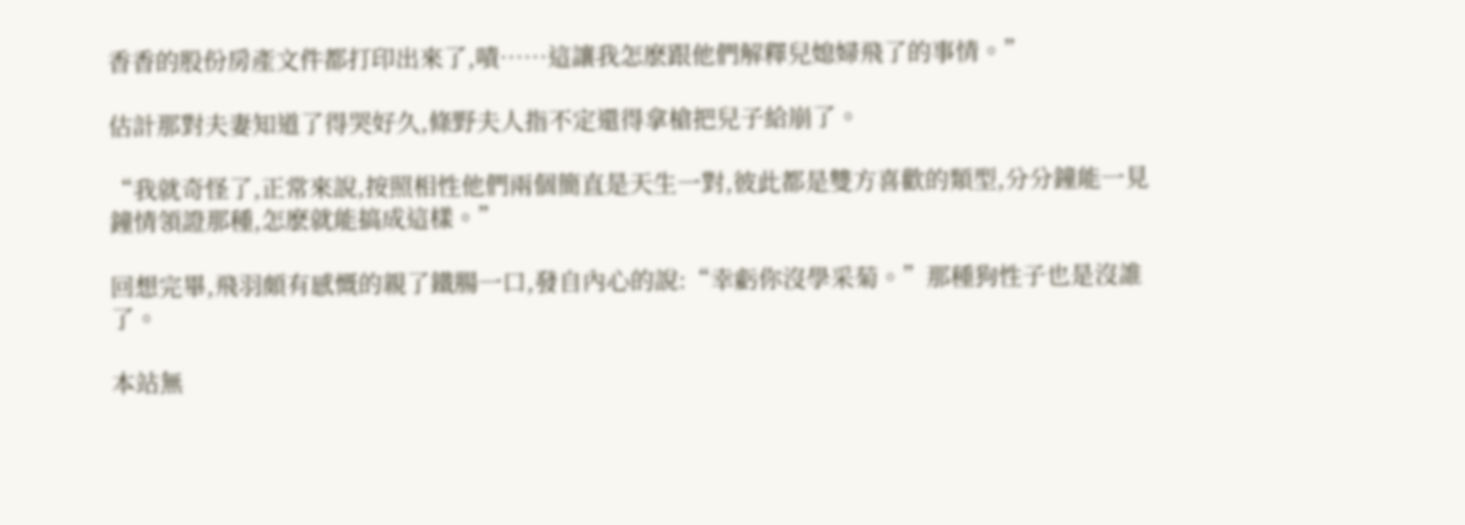香香的股份房產文件都打印出來了,嘖……這讓我怎麽跟他們解釋兒媳婦飛了的事情。”

估計那對夫妻知道了得哭好久,條野夫人指不定還得拿槍把兒子給崩了。

“我就奇怪了,正常來說,按照相性他們兩個簡直是天生一對,彼此都是雙方喜歡的類型,分分鐘能一見鐘情領證那種,怎麽就能搞成這樣。”

回想完畢,飛羽頗有感慨的親了鐵腸一口,發自內心的說:“幸虧你沒學采菊。”那種狗性子也是沒誰了。

本站無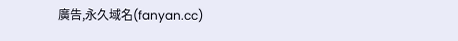廣告,永久域名(fanyan.cc)